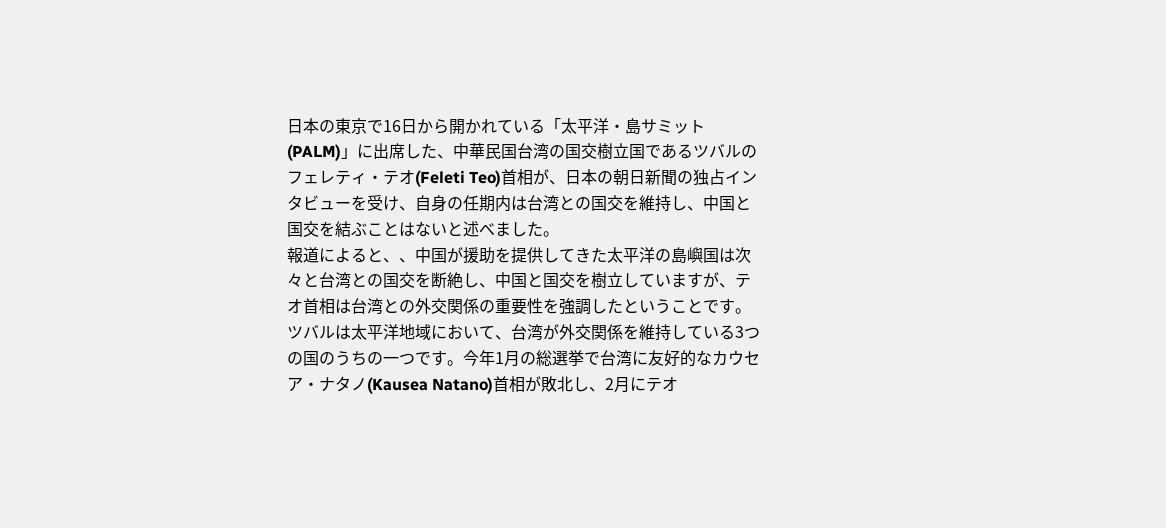日本の東京で16日から開かれている「太平洋・島サミット(PALM)」に出席した、中華民国台湾の国交樹立国であるツバルのフェレティ・テオ(Feleti Teo)首相が、日本の朝日新聞の独占インタビューを受け、自身の任期内は台湾との国交を維持し、中国と国交を結ぶことはないと述べました。
報道によると、、中国が援助を提供してきた太平洋の島嶼国は次々と台湾との国交を断絶し、中国と国交を樹立していますが、テオ首相は台湾との外交関係の重要性を強調したということです。
ツバルは太平洋地域において、台湾が外交関係を維持している3つの国のうちの一つです。今年1月の総選挙で台湾に友好的なカウセア・ナタノ(Kausea Natano)首相が敗北し、2月にテオ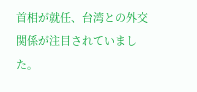首相が就任、台湾との外交関係が注目されていました。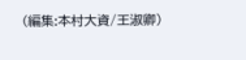(編集:本村大資/王淑卿)